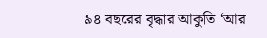৯৪ বছরের বৃদ্ধার আকুতি ‘আর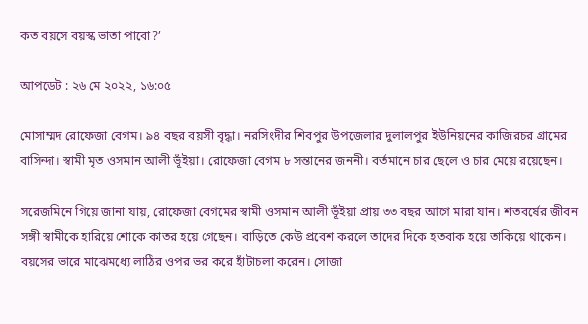কত বয়সে বয়স্ক ভাতা পাবো?’

আপডেট : ২৬ মে ২০২২, ১৬:০৫

মোসাম্মদ রোফেজা বেগম। ৯৪ বছর বয়সী বৃদ্ধা। নরসিংদীর শিবপুর উপজেলার দুলালপুর ইউনিয়নের কাজিরচর গ্রামের বাসিন্দা। স্বামী মৃত ওসমান আলী ভূঁইয়া। রোফেজা বেগম ৮ সন্তানের জননী। বর্তমানে চার ছেলে ও চার মেয়ে রয়েছেন।

সরেজমিনে গিয়ে জানা যায়, রোফেজা বেগমের স্বামী ওসমান আলী ভূঁইয়া প্রায় ৩৩ বছর আগে মারা যান। শতবর্ষের জীবন সঙ্গী স্বামীকে হারিয়ে শোকে কাতর হয়ে গেছেন। বাড়িতে কেউ প্রবেশ করলে তাদের দিকে হতবাক হয়ে তাকিয়ে থাকেন। বয়সের ভারে মাঝেমধ্যে লাঠির ওপর ভর করে হাঁটাচলা করেন। সোজা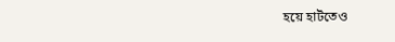হয়ে হাটঁতেও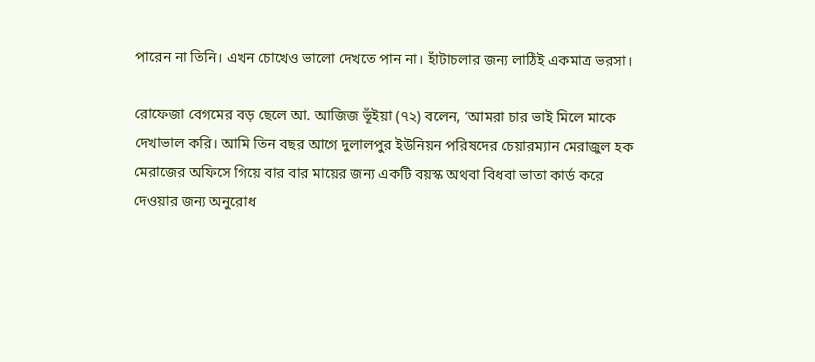পারেন না তিনি। এখন চোখেও ভালো দেখতে পান না। হাঁটাচলার জন্য লাঠিই একমাত্র ভরসা।

রোফেজা বেগমের বড় ছেলে আ. আজিজ ভূঁইয়া (৭২) বলেন, ‘আমরা চার ভাই মিলে মাকে দেখাভাল করি। আমি তিন বছর আগে দুলালপুর ইউনিয়ন পরিষদের চেয়ারম্যান মেরাজুল হক মেরাজের অফিসে গিয়ে বার বার মায়ের জন্য একটি বয়স্ক অথবা বিধবা ভাতা কার্ড করে দেওয়ার জন্য অনুরোধ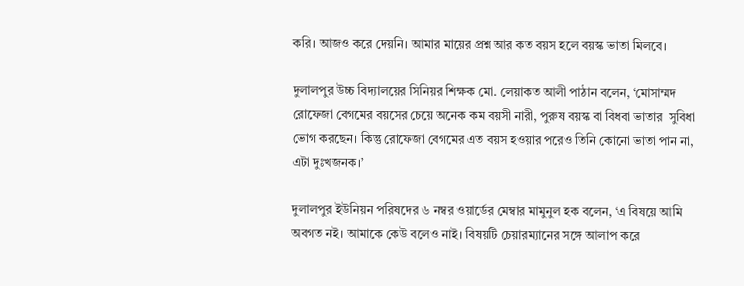করি। আজও করে দেয়নি। আমার মায়ের প্রশ্ন আর কত বয়স হলে বয়স্ক ভাতা মিলবে।

দুলালপুর উচ্চ বিদ্যালয়ের সিনিয়র শিক্ষক মো. লেয়াকত আলী পাঠান বলেন, ‘মোসাম্মদ রোফেজা বেগমের বয়সের চেয়ে অনেক কম বয়সী নারী, পুরুষ বয়স্ক বা বিধবা ভাতার  সুবিধা ভোগ করছেন। কিন্তু রোফেজা বেগমের এত বয়স হওয়ার পরেও তিনি কোনো ভাতা পান না, এটা দুঃখজনক।’

দুলালপুর ইউনিয়ন পরিষদের ৬ নম্বর ওয়ার্ডের মেম্বার মামুনুল হক বলেন, ‘এ বিষয়ে আমি অবগত নই। আমাকে কেউ বলেও নাই। বিষয়টি চেয়ারম্যানের সঙ্গে আলাপ করে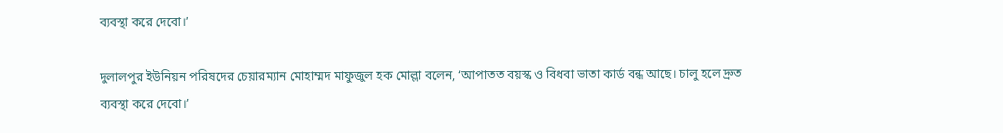ব্যবস্থা করে দেবো।’

দুলালপুর ইউনিয়ন পরিষদের চেয়ারম্যান মোহাম্মদ মাফুজুল হক মোল্লা বলেন, ‘আপাতত বয়স্ক ও বিধবা ভাতা কার্ড বন্ধ আছে। চালু হলে দ্রুত ব্যবস্থা করে দেবো।’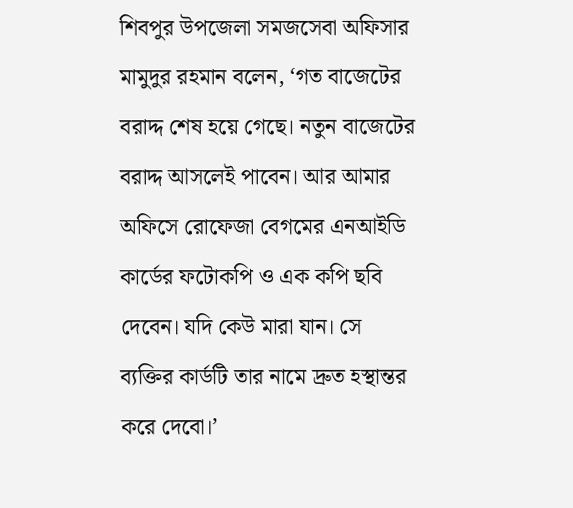শিবপুর উপজেলা সমজসেবা অফিসার মামুদুর রহমান বলেন, ‘গত বাজেটের বরাদ্দ শেষ হয়ে গেছে। নতুন বাজেটের বরাদ্দ আসলেই পাবেন। আর আমার অফিসে রোফেজা বেগমের এনআইডি কার্ডের ফটোকপি ও এক কপি ছবি দেবেন। যদি কেউ মারা যান। সে ব্যক্তির কার্ডটি তার নামে দ্রুত হস্থান্তর করে দেবো।’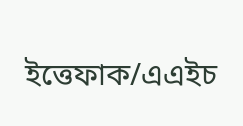ইত্তেফাক/এএইচ